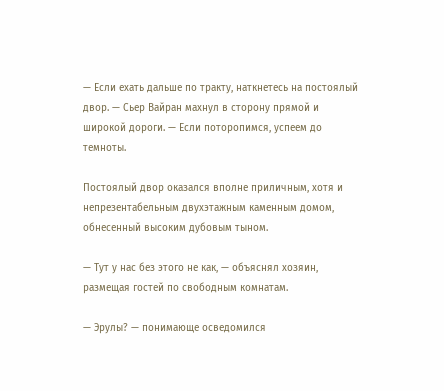— Если ехать дальше по тракту, наткнетесь на постоялый двор. — Сьер Вайран махнул в сторону прямой и широкой дороги. — Если поторопимся, успеем до темноты.

Постоялый двор оказался вполне приличным, хотя и непрезентабельным двухэтажным каменным домом, обнесенный высоким дубовым тыном.

— Тут у нас без этого не как, — объяснял хозяин, размещая гостей по свободным комнатам.

— Эрулы? — понимающе осведомился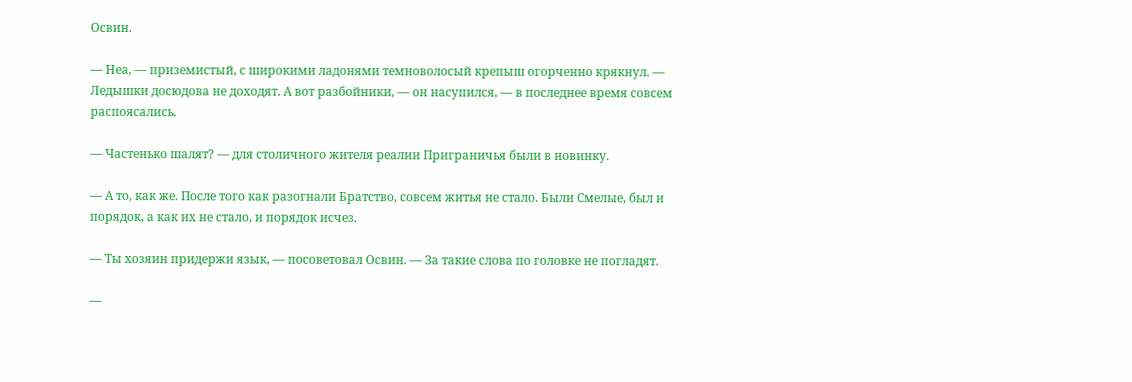Освин.

— Неа, — приземистый, с широкими ладонями темноволосый крепыш огорченно крякнул. — Ледышки досюдова не доходят. А вот разбойники, — он насупился, — в последнее время совсем распоясались.

— Частенько шалят? — для столичного жителя реалии Приграничья были в новинку.

— А то, как же. После того как разогнали Братство, совсем житья не стало. Были Смелые, был и порядок, а как их не стало, и порядок исчез.

— Ты хозяин придержи язык, — посоветовал Освин. — За такие слова по головке не погладят.

—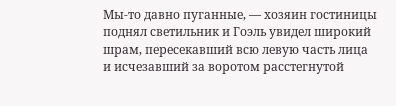Мы-то давно пуганные, — хозяин гостиницы поднял светильник и Гоэль увидел широкий шрам, пересекавший всю левую часть лица и исчезавший за воротом расстегнутой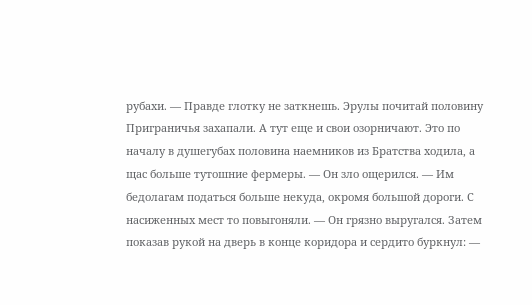рубахи. — Правде глотку не заткнешь. Эрулы почитай половину Приграничья захапали. А тут еще и свои озорничают. Это по началу в душегубах половина наемников из Братства ходила, а щас больше тутошние фермеры. — Он зло ощерился. — Им бедолагам податься больше некуда, окромя большой дороги. С насиженных мест то повыгоняли. — Он грязно выругался. Затем показав рукой на дверь в конце коридора и сердито буркнул: —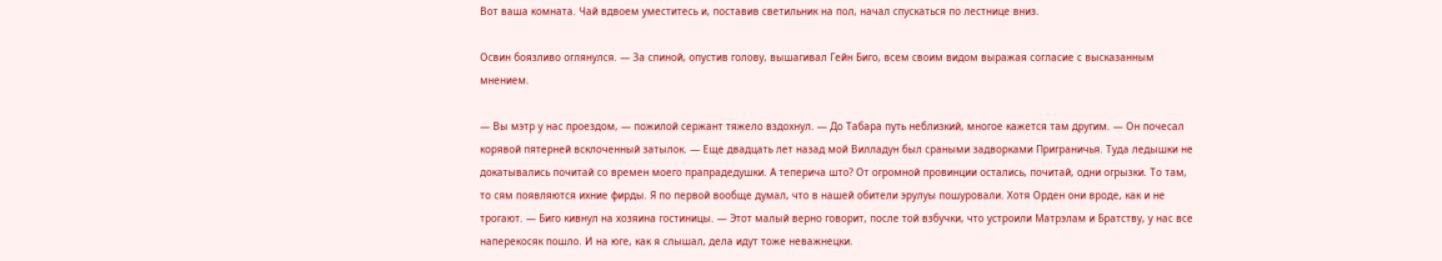Вот ваша комната. Чай вдвоем уместитесь и, поставив светильник на пол, начал спускаться по лестнице вниз.

Освин боязливо оглянулся. — За спиной, опустив голову, вышагивал Гейн Биго, всем своим видом выражая согласие с высказанным мнением.

— Вы мэтр у нас проездом, — пожилой сержант тяжело вздохнул. — До Табара путь неблизкий, многое кажется там другим. — Он почесал корявой пятерней всклоченный затылок. — Еще двадцать лет назад мой Вилладун был сраными задворками Приграничья. Туда ледышки не докатывались почитай со времен моего прапрадедушки. А теперича што? От огромной провинции остались, почитай, одни огрызки. То там, то сям появляются ихние фирды. Я по первой вообще думал, что в нашей обители эрулуы пошуровали. Хотя Орден они вроде, как и не трогают. — Биго кивнул на хозяина гостиницы. — Этот малый верно говорит, после той взбучки, что устроили Матрэлам и Братству, у нас все наперекосяк пошло. И на юге, как я слышал, дела идут тоже неважнецки.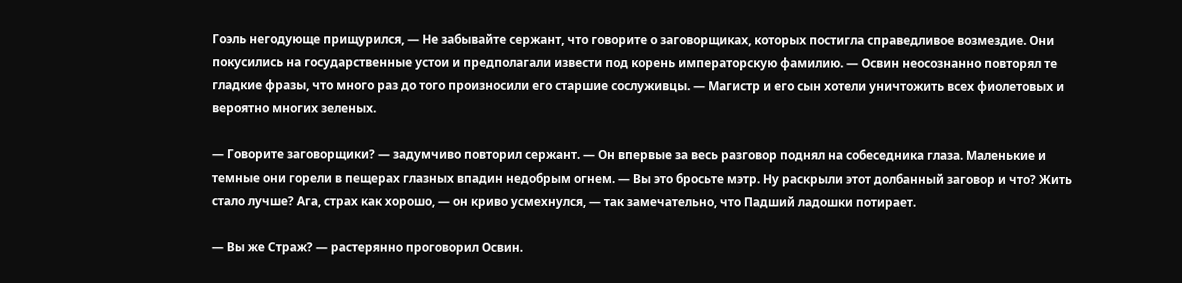Гоэль негодующе прищурился, — Не забывайте сержант, что говорите о заговорщиках, которых постигла справедливое возмездие. Они покусились на государственные устои и предполагали извести под корень императорскую фамилию. — Освин неосознанно повторял те гладкие фразы, что много раз до того произносили его старшие сослуживцы. — Магистр и его сын хотели уничтожить всех фиолетовых и вероятно многих зеленых.

— Говорите заговорщики? — задумчиво повторил сержант. — Он впервые за весь разговор поднял на собеседника глаза. Маленькие и темные они горели в пещерах глазных впадин недобрым огнем. — Вы это бросьте мэтр. Ну раскрыли этот долбанный заговор и что? Жить стало лучше? Ага, страх как хорошо, — он криво усмехнулся, — так замечательно, что Падший ладошки потирает.

— Вы же Страж? — растерянно проговорил Освин.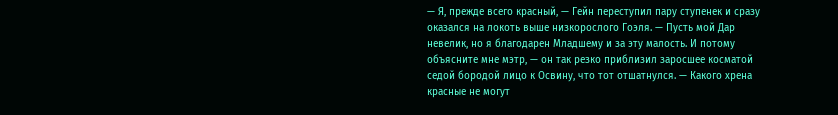— Я, прежде всего красный, — Гейн переступил пару ступенек и сразу оказался на локоть выше низкорослого Гоэля. — Пусть мой Дар невелик, но я благодарен Младшему и за эту малость. И потому объясните мне мэтр, — он так резко приблизил заросшее косматой седой бородой лицо к Освину, что тот отшатнулся. — Какого хрена красные не могут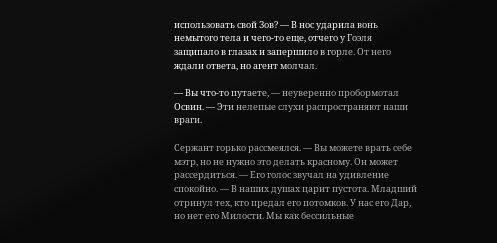использовать свой Зов? — В нос ударила вонь немытого тела и чего-то еще, отчего у Гоэля защипало в глазах и запершило в горле. От него ждали ответа, но агент молчал.

— Вы что-то путаете, — неуверенно пробормотал Освин. — Эти нелепые слухи распространяют наши враги.

Сержант горько рассмеялся. — Вы можете врать себе мэтр, но не нужно это делать красному. Он может рассердиться. — Его голос звучал на удивление спокойно. — В наших душах царит пустота. Младший отринул тех, кто предал его потомков. У нас его Дар, но нет его Милости. Мы как бессильные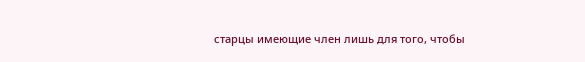старцы имеющие член лишь для того, чтобы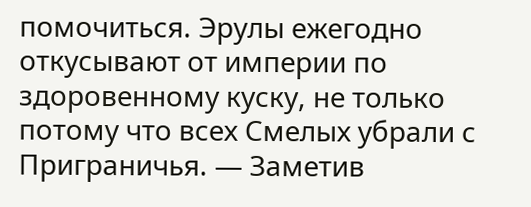помочиться. Эрулы ежегодно откусывают от империи по здоровенному куску, не только потому что всех Смелых убрали с Приграничья. — Заметив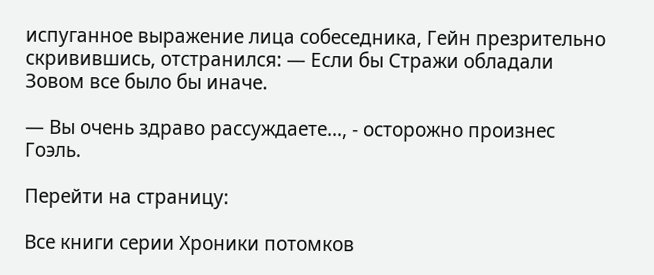испуганное выражение лица собеседника, Гейн презрительно скривившись, отстранился: — Если бы Стражи обладали Зовом все было бы иначе.

— Вы очень здраво рассуждаете…, - осторожно произнес Гоэль.

Перейти на страницу:

Все книги серии Хроники потомков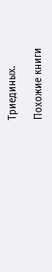Триединых.

Похожие книги